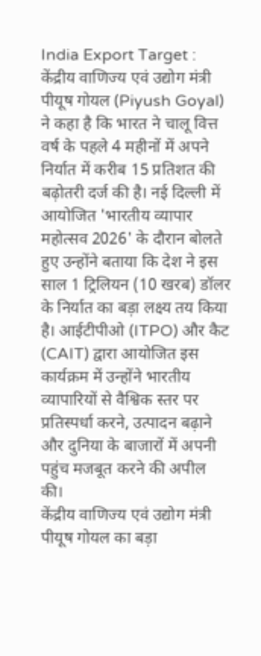India Export Target : केंद्रीय वाणिज्य एवं उद्योग मंत्री पीयूष गोयल (Piyush Goyal) ने कहा है कि भारत ने चालू वित्त वर्ष के पहले 4 महीनों में अपने निर्यात में करीब 15 प्रतिशत की बढ़ोतरी दर्ज की है। नई दिल्ली में आयोजित 'भारतीय व्यापार महोत्सव 2026' के दौरान बोलते हुए उन्होंने बताया कि देश ने इस साल 1 ट्रिलियन (10 खरब) डॉलर के निर्यात का बड़ा लक्ष्य तय किया है। आईटीपीओ (ITPO) और कैट (CAIT) द्वारा आयोजित इस कार्यक्रम में उन्होंने भारतीय व्यापारियों से वैश्विक स्तर पर प्रतिस्पर्धा करने, उत्पादन बढ़ाने और दुनिया के बाजारों में अपनी पहुंच मजबूत करने की अपील की।
केंद्रीय वाणिज्य एवं उद्योग मंत्री पीयूष गोयल का बड़ा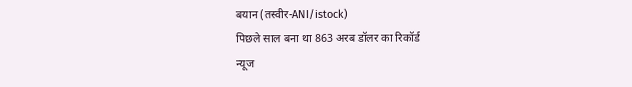बयान (तस्वीर-ANI/istock)
पिछले साल बना था 863 अरब डॉलर का रिकॉर्ड
न्यूज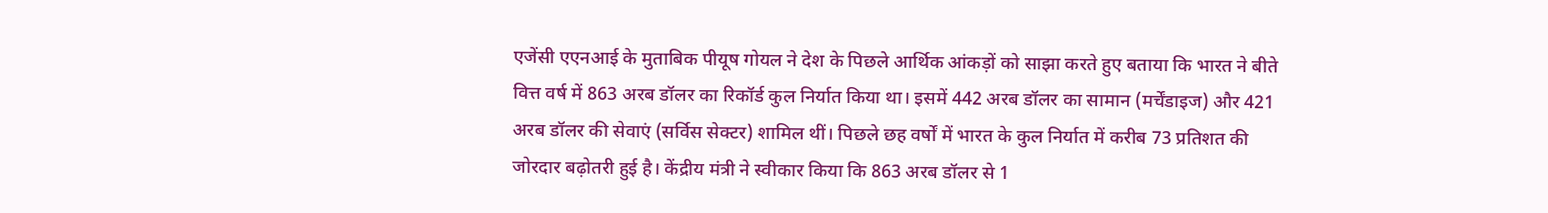एजेंसी एएनआई के मुताबिक पीयूष गोयल ने देश के पिछले आर्थिक आंकड़ों को साझा करते हुए बताया कि भारत ने बीते वित्त वर्ष में 863 अरब डॉलर का रिकॉर्ड कुल निर्यात किया था। इसमें 442 अरब डॉलर का सामान (मर्चेंडाइज) और 421 अरब डॉलर की सेवाएं (सर्विस सेक्टर) शामिल थीं। पिछले छह वर्षों में भारत के कुल निर्यात में करीब 73 प्रतिशत की जोरदार बढ़ोतरी हुई है। केंद्रीय मंत्री ने स्वीकार किया कि 863 अरब डॉलर से 1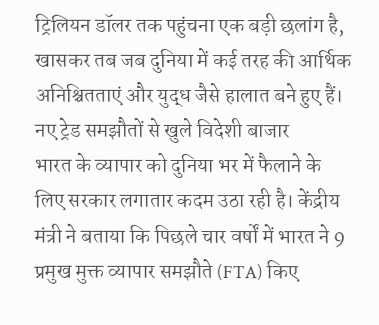ट्रिलियन डॉलर तक पहुंचना एक बड़ी छलांग है, खासकर तब जब दुनिया में कई तरह की आर्थिक अनिश्चितताएं और युद्ध जैसे हालात बने हुए हैं।
नए ट्रेड समझौतों से खुले विदेशी बाजार
भारत के व्यापार को दुनिया भर में फैलाने के लिए सरकार लगातार कदम उठा रही है। केंद्रीय मंत्री ने बताया कि पिछले चार वर्षों में भारत ने 9 प्रमुख मुक्त व्यापार समझौते (FTA) किए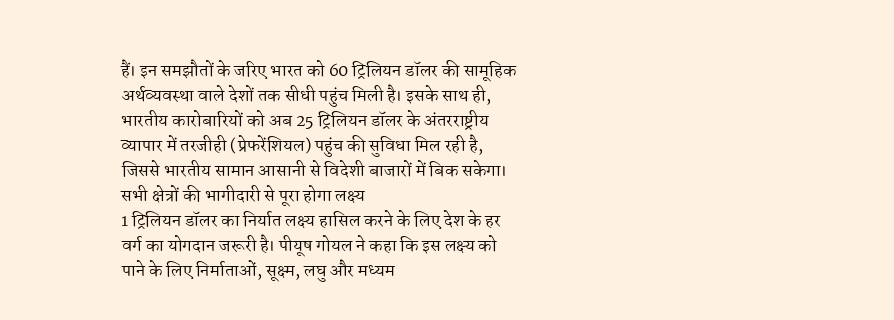हैं। इन समझौतों के जरिए भारत को 60 ट्रिलियन डॉलर की सामूहिक अर्थव्यवस्था वाले देशों तक सीधी पहुंच मिली है। इसके साथ ही, भारतीय कारोबारियों को अब 25 ट्रिलियन डॉलर के अंतरराष्ट्रीय व्यापार में तरजीही (प्रेफरेंशियल) पहुंच की सुविधा मिल रही है, जिससे भारतीय सामान आसानी से विदेशी बाजारों में बिक सकेगा।
सभी क्षेत्रों की भागीदारी से पूरा होगा लक्ष्य
1 ट्रिलियन डॉलर का निर्यात लक्ष्य हासिल करने के लिए देश के हर वर्ग का योगदान जरूरी है। पीयूष गोयल ने कहा कि इस लक्ष्य को पाने के लिए निर्माताओं, सूक्ष्म, लघु और मध्यम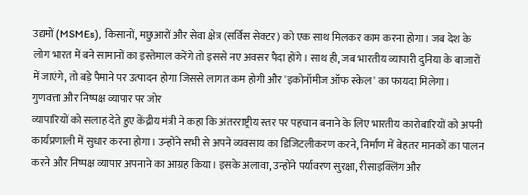उद्यमों (MSMEs), किसानों, मछुआरों और सेवा क्षेत्र (सर्विस सेक्टर) को एक साथ मिलकर काम करना होगा। जब देश के लोग भारत में बने सामानों का इस्तेमाल करेंगे तो इससे नए अवसर पैदा होंगे। साथ ही, जब भारतीय व्यापारी दुनिया के बाजारों में जाएंगे, तो बड़े पैमाने पर उत्पादन होगा जिससे लागत कम होगी और 'इकोनॉमीज ऑफ स्केल' का फायदा मिलेगा।
गुणवत्ता और निष्पक्ष व्यापार पर जोर
व्यापारियों को सलाह देते हुए केंद्रीय मंत्री ने कहा कि अंतरराष्ट्रीय स्तर पर पहचान बनाने के लिए भारतीय कारोबारियों को अपनी कार्यप्रणाली में सुधार करना होगा। उन्होंने सभी से अपने व्यवसाय का डिजिटलीकरण करने, निर्माण में बेहतर मानकों का पालन करने और निष्पक्ष व्यापार अपनाने का आग्रह किया। इसके अलावा, उन्होंने पर्यावरण सुरक्षा, रीसाइक्लिंग और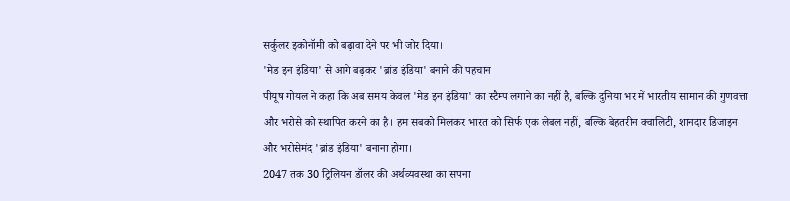सर्कुलर इकोनॉमी को बढ़ावा देने पर भी जोर दिया।
'मेड इन इंडिया' से आगे बढ़कर 'ब्रांड इंडिया' बनाने की पहचान
पीयूष गोयल ने कहा कि अब समय केवल 'मेड इन इंडिया' का स्टैम्प लगाने का नहीं है, बल्कि दुनिया भर में भारतीय सामान की गुणवत्ता और भरोसे को स्थापित करने का है। हम सबको मिलकर भारत को सिर्फ एक लेबल नहीं, बल्कि बेहतरीन क्वालिटी, शानदार डिजाइन और भरोसेमंद 'ब्रांड इंडिया' बनाना होगा।
2047 तक 30 ट्रिलियन डॉलर की अर्थव्यवस्था का सपना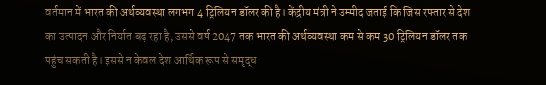वर्तमान में भारत की अर्थव्यवस्था लगभग 4 ट्रिलियन डॉलर की है। केंद्रीय मंत्री ने उम्मीद जताई कि जिस रफ्तार से देश का उत्पादन और निर्यात बढ़ रहा है, उससे वर्ष 2047 तक भारत की अर्थव्यवस्था कम से कम 30 ट्रिलियन डॉलर तक पहुंच सकती है। इससे न केवल देश आर्थिक रूप से समृद्ध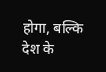होगा, बल्कि देश के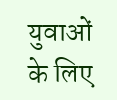युवाओं के लिए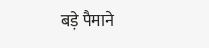बड़े पैमाने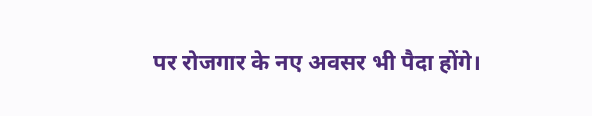पर रोजगार के नए अवसर भी पैदा होंगे।